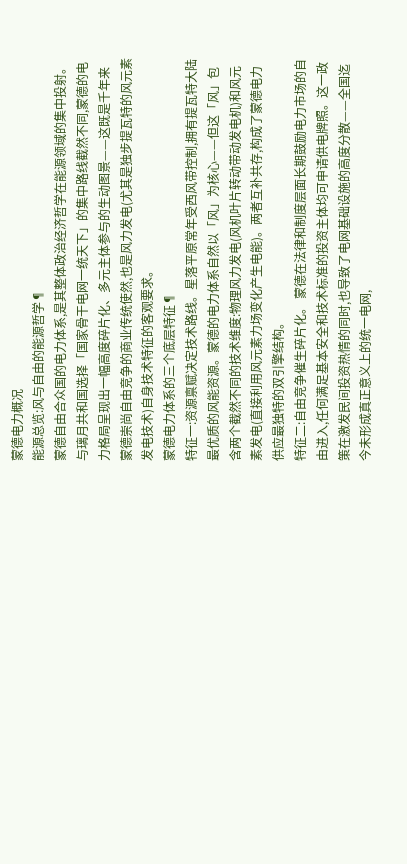蒙德电力概况
能源总览:风与自由的能源哲学¶
蒙德自由合众国的电力体系,是其整体政治经济哲学在能源领域的集中投射。与璃月共和国选择「国家骨干电网一统天下」的集中路线截然不同,蒙德的电力格局呈现出一幅高度碎片化、多元主体参与的生动图景——这既是千年来蒙德崇尚自由竞争的商业传统使然,也是风力发电(尤其是独步提瓦特的风元素发电技术)自身技术特征的客观要求。
蒙德电力体系的三个底层特征¶
特征一:资源禀赋决定技术路线。星落平原常年受西风带控制,拥有提瓦特大陆最优质的风能资源。蒙德的电力体系自然以「风」为核心——但这「风」包含两个截然不同的技术维度:物理风力发电(风机叶片转动带动发电机)和风元素发电(直接利用风元素力场变化产生电能)。两者互补共存,构成了蒙德电力供应最独特的双引擎结构。
特征二:自由竞争催生碎片化。 蒙德在法律和制度层面长期鼓励电力市场的自由进入,任何满足基本安全和技术标准的投资主体均可申请供电牌照。这一政策在激发民间投资热情的同时,也导致了电网基础设施的高度分散——全国迄今未形成真正意义上的统一电网,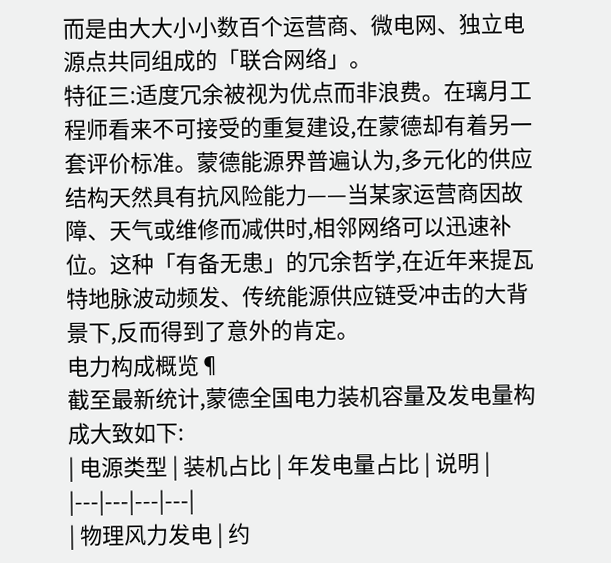而是由大大小小数百个运营商、微电网、独立电源点共同组成的「联合网络」。
特征三:适度冗余被视为优点而非浪费。在璃月工程师看来不可接受的重复建设,在蒙德却有着另一套评价标准。蒙德能源界普遍认为,多元化的供应结构天然具有抗风险能力——当某家运营商因故障、天气或维修而减供时,相邻网络可以迅速补位。这种「有备无患」的冗余哲学,在近年来提瓦特地脉波动频发、传统能源供应链受冲击的大背景下,反而得到了意外的肯定。
电力构成概览¶
截至最新统计,蒙德全国电力装机容量及发电量构成大致如下:
| 电源类型 | 装机占比 | 年发电量占比 | 说明 |
|---|---|---|---|
| 物理风力发电 | 约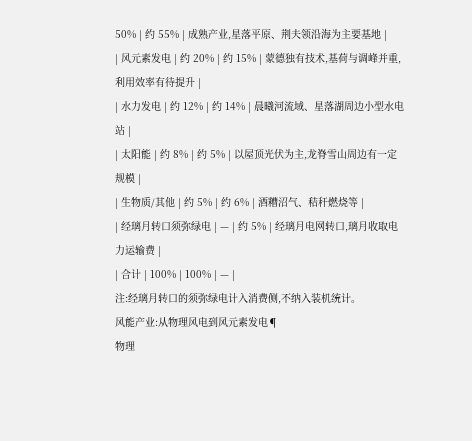50% | 约 55% | 成熟产业,星落平原、荆夫领沿海为主要基地 |
| 风元素发电 | 约 20% | 约 15% | 蒙德独有技术,基荷与调峰并重,利用效率有待提升 |
| 水力发电 | 约 12% | 约 14% | 晨曦河流域、星落湖周边小型水电站 |
| 太阳能 | 约 8% | 约 5% | 以屋顶光伏为主,龙脊雪山周边有一定规模 |
| 生物质/其他 | 约 5% | 约 6% | 酒糟沼气、秸秆燃烧等 |
| 经璃月转口须弥绿电 | — | 约 5% | 经璃月电网转口,璃月收取电力运输费 |
| 合计 | 100% | 100% | — |
注:经璃月转口的须弥绿电计入消费侧,不纳入装机统计。
风能产业:从物理风电到风元素发电¶
物理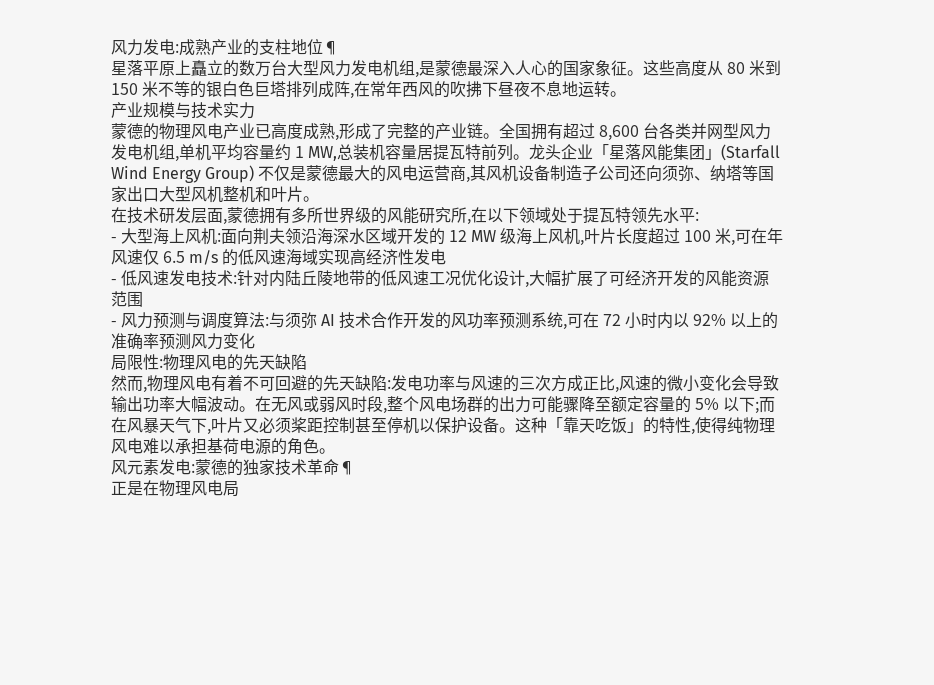风力发电:成熟产业的支柱地位¶
星落平原上矗立的数万台大型风力发电机组,是蒙德最深入人心的国家象征。这些高度从 80 米到 150 米不等的银白色巨塔排列成阵,在常年西风的吹拂下昼夜不息地运转。
产业规模与技术实力
蒙德的物理风电产业已高度成熟,形成了完整的产业链。全国拥有超过 8,600 台各类并网型风力发电机组,单机平均容量约 1 MW,总装机容量居提瓦特前列。龙头企业「星落风能集团」(Starfall Wind Energy Group) 不仅是蒙德最大的风电运营商,其风机设备制造子公司还向须弥、纳塔等国家出口大型风机整机和叶片。
在技术研发层面,蒙德拥有多所世界级的风能研究所,在以下领域处于提瓦特领先水平:
- 大型海上风机:面向荆夫领沿海深水区域开发的 12 MW 级海上风机,叶片长度超过 100 米,可在年风速仅 6.5 m/s 的低风速海域实现高经济性发电
- 低风速发电技术:针对内陆丘陵地带的低风速工况优化设计,大幅扩展了可经济开发的风能资源范围
- 风力预测与调度算法:与须弥 AI 技术合作开发的风功率预测系统,可在 72 小时内以 92% 以上的准确率预测风力变化
局限性:物理风电的先天缺陷
然而,物理风电有着不可回避的先天缺陷:发电功率与风速的三次方成正比,风速的微小变化会导致输出功率大幅波动。在无风或弱风时段,整个风电场群的出力可能骤降至额定容量的 5% 以下;而在风暴天气下,叶片又必须桨距控制甚至停机以保护设备。这种「靠天吃饭」的特性,使得纯物理风电难以承担基荷电源的角色。
风元素发电:蒙德的独家技术革命¶
正是在物理风电局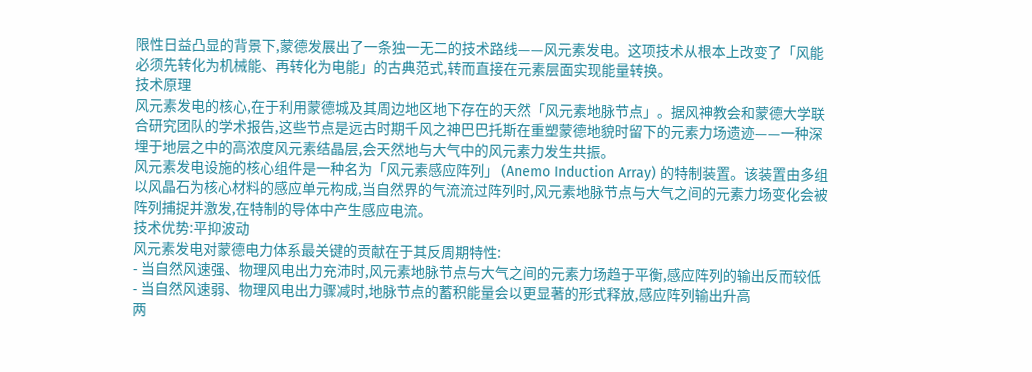限性日益凸显的背景下,蒙德发展出了一条独一无二的技术路线——风元素发电。这项技术从根本上改变了「风能必须先转化为机械能、再转化为电能」的古典范式,转而直接在元素层面实现能量转换。
技术原理
风元素发电的核心,在于利用蒙德城及其周边地区地下存在的天然「风元素地脉节点」。据风神教会和蒙德大学联合研究团队的学术报告,这些节点是远古时期千风之神巴巴托斯在重塑蒙德地貌时留下的元素力场遗迹——一种深埋于地层之中的高浓度风元素结晶层,会天然地与大气中的风元素力发生共振。
风元素发电设施的核心组件是一种名为「风元素感应阵列」 (Anemo Induction Array) 的特制装置。该装置由多组以风晶石为核心材料的感应单元构成,当自然界的气流流过阵列时,风元素地脉节点与大气之间的元素力场变化会被阵列捕捉并激发,在特制的导体中产生感应电流。
技术优势:平抑波动
风元素发电对蒙德电力体系最关键的贡献在于其反周期特性:
- 当自然风速强、物理风电出力充沛时,风元素地脉节点与大气之间的元素力场趋于平衡,感应阵列的输出反而较低
- 当自然风速弱、物理风电出力骤减时,地脉节点的蓄积能量会以更显著的形式释放,感应阵列输出升高
两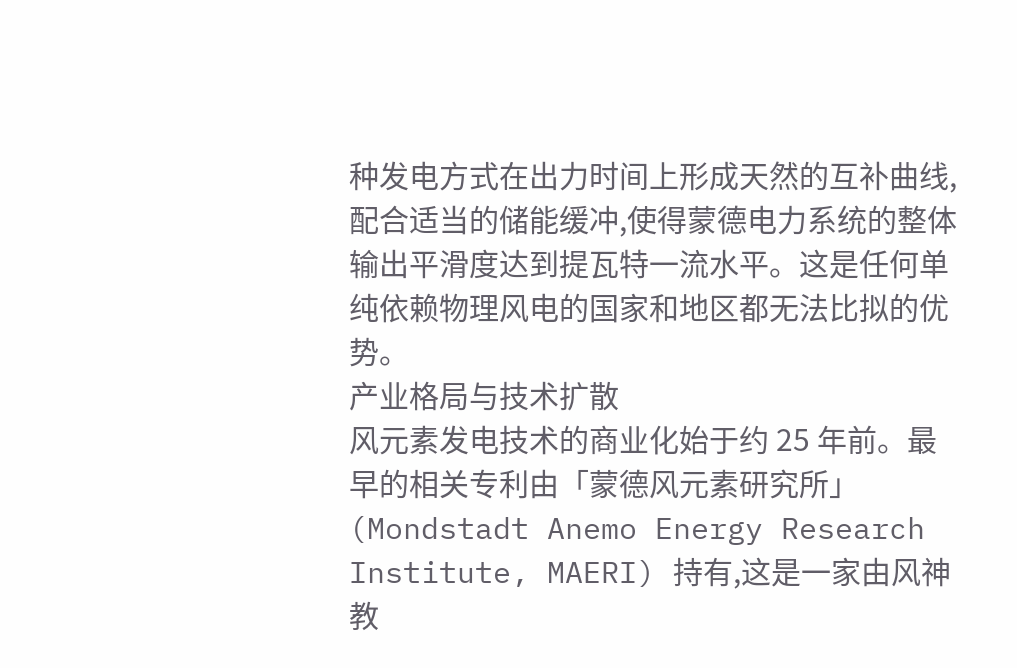种发电方式在出力时间上形成天然的互补曲线,配合适当的储能缓冲,使得蒙德电力系统的整体输出平滑度达到提瓦特一流水平。这是任何单纯依赖物理风电的国家和地区都无法比拟的优势。
产业格局与技术扩散
风元素发电技术的商业化始于约 25 年前。最早的相关专利由「蒙德风元素研究所」(Mondstadt Anemo Energy Research Institute, MAERI) 持有,这是一家由风神教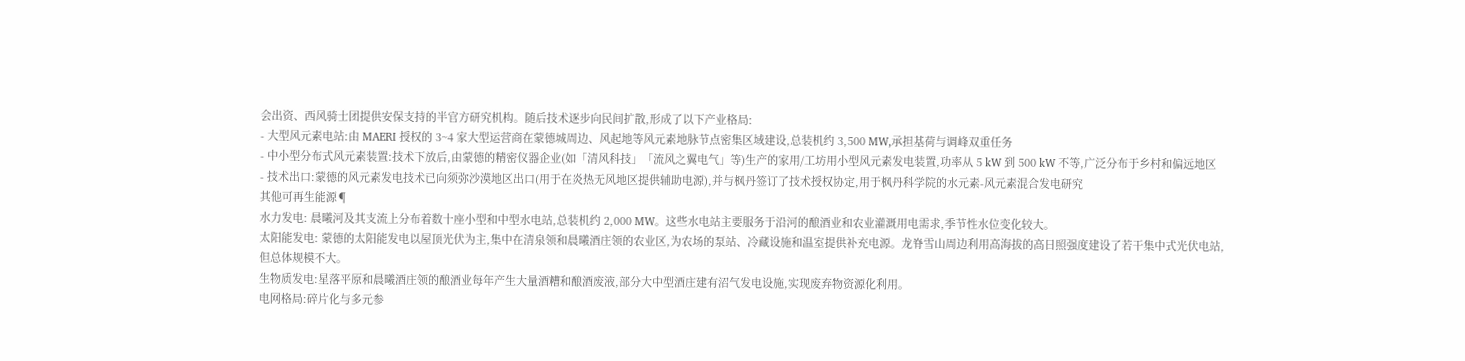会出资、西风骑士团提供安保支持的半官方研究机构。随后技术逐步向民间扩散,形成了以下产业格局:
- 大型风元素电站:由 MAERI 授权的 3~4 家大型运营商在蒙德城周边、风起地等风元素地脉节点密集区域建设,总装机约 3,500 MW,承担基荷与调峰双重任务
- 中小型分布式风元素装置:技术下放后,由蒙德的精密仪器企业(如「清风科技」「流风之翼电气」等)生产的家用/工坊用小型风元素发电装置,功率从 5 kW 到 500 kW 不等,广泛分布于乡村和偏远地区
- 技术出口:蒙德的风元素发电技术已向须弥沙漠地区出口(用于在炎热无风地区提供辅助电源),并与枫丹签订了技术授权协定,用于枫丹科学院的水元素-风元素混合发电研究
其他可再生能源¶
水力发电: 晨曦河及其支流上分布着数十座小型和中型水电站,总装机约 2,000 MW。这些水电站主要服务于沿河的酿酒业和农业灌溉用电需求,季节性水位变化较大。
太阳能发电: 蒙德的太阳能发电以屋顶光伏为主,集中在清泉领和晨曦酒庄领的农业区,为农场的泵站、冷藏设施和温室提供补充电源。龙脊雪山周边利用高海拔的高日照强度建设了若干集中式光伏电站,但总体规模不大。
生物质发电:星落平原和晨曦酒庄领的酿酒业每年产生大量酒糟和酿酒废液,部分大中型酒庄建有沼气发电设施,实现废弃物资源化利用。
电网格局:碎片化与多元参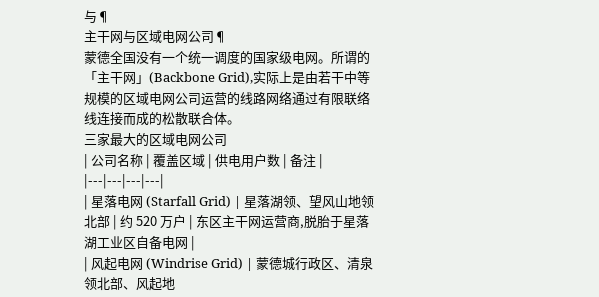与¶
主干网与区域电网公司¶
蒙德全国没有一个统一调度的国家级电网。所谓的「主干网」(Backbone Grid),实际上是由若干中等规模的区域电网公司运营的线路网络通过有限联络线连接而成的松散联合体。
三家最大的区域电网公司
| 公司名称 | 覆盖区域 | 供电用户数 | 备注 |
|---|---|---|---|
| 星落电网 (Starfall Grid) | 星落湖领、望风山地领北部 | 约 520 万户 | 东区主干网运营商,脱胎于星落湖工业区自备电网 |
| 风起电网 (Windrise Grid) | 蒙德城行政区、清泉领北部、风起地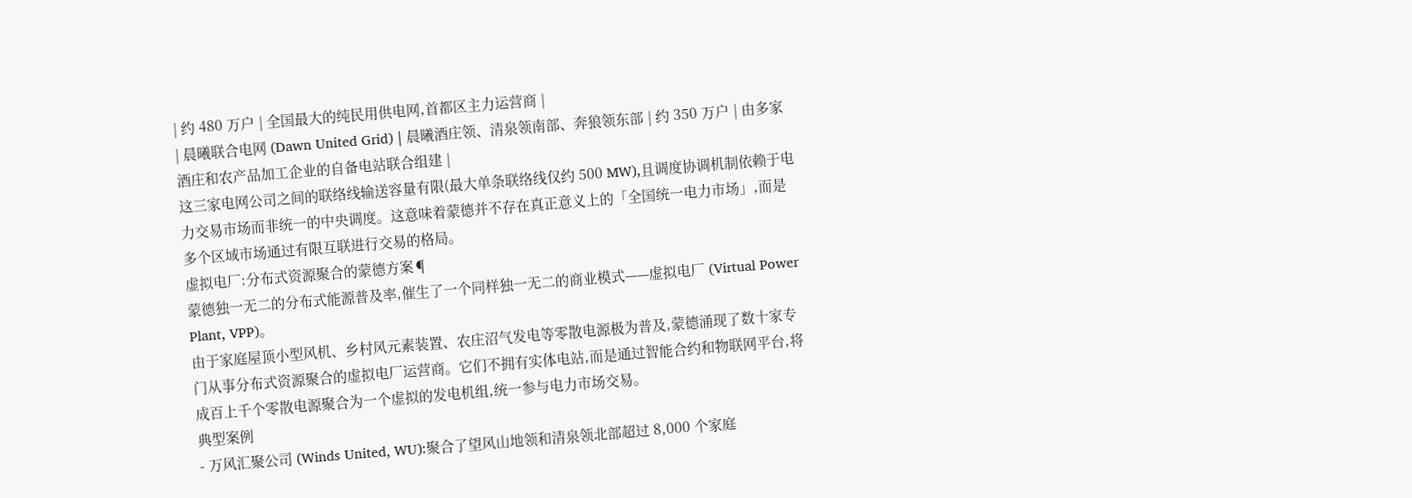| 约 480 万户 | 全国最大的纯民用供电网,首都区主力运营商 |
| 晨曦联合电网 (Dawn United Grid) | 晨曦酒庄领、清泉领南部、奔狼领东部 | 约 350 万户 | 由多家酒庄和农产品加工企业的自备电站联合组建 |
这三家电网公司之间的联络线输送容量有限(最大单条联络线仅约 500 MW),且调度协调机制依赖于电力交易市场而非统一的中央调度。这意味着蒙德并不存在真正意义上的「全国统一电力市场」,而是多个区域市场通过有限互联进行交易的格局。
虚拟电厂:分布式资源聚合的蒙德方案¶
蒙德独一无二的分布式能源普及率,催生了一个同样独一无二的商业模式——虚拟电厂 (Virtual Power Plant, VPP)。
由于家庭屋顶小型风机、乡村风元素装置、农庄沼气发电等零散电源极为普及,蒙德涌现了数十家专门从事分布式资源聚合的虚拟电厂运营商。它们不拥有实体电站,而是通过智能合约和物联网平台,将成百上千个零散电源聚合为一个虚拟的发电机组,统一参与电力市场交易。
典型案例
- 万风汇聚公司 (Winds United, WU):聚合了望风山地领和清泉领北部超过 8,000 个家庭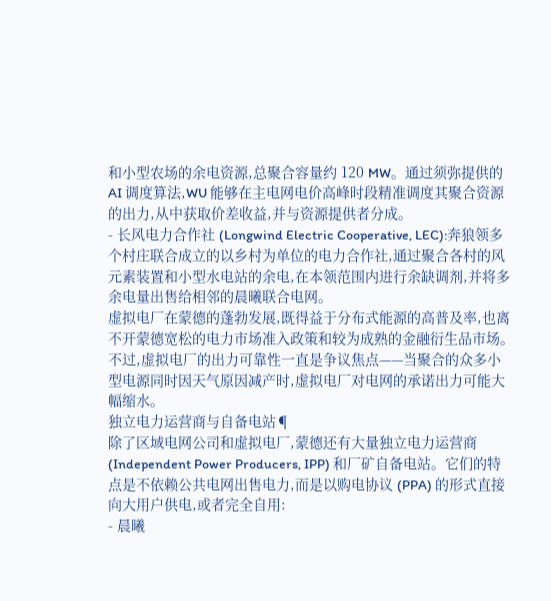和小型农场的余电资源,总聚合容量约 120 MW。通过须弥提供的 AI 调度算法,WU 能够在主电网电价高峰时段精准调度其聚合资源的出力,从中获取价差收益,并与资源提供者分成。
- 长风电力合作社 (Longwind Electric Cooperative, LEC):奔狼领多个村庄联合成立的以乡村为单位的电力合作社,通过聚合各村的风元素装置和小型水电站的余电,在本领范围内进行余缺调剂,并将多余电量出售给相邻的晨曦联合电网。
虚拟电厂在蒙德的蓬勃发展,既得益于分布式能源的高普及率,也离不开蒙德宽松的电力市场准入政策和较为成熟的金融衍生品市场。不过,虚拟电厂的出力可靠性一直是争议焦点——当聚合的众多小型电源同时因天气原因减产时,虚拟电厂对电网的承诺出力可能大幅缩水。
独立电力运营商与自备电站¶
除了区域电网公司和虚拟电厂,蒙德还有大量独立电力运营商 (Independent Power Producers, IPP) 和厂矿自备电站。它们的特点是不依赖公共电网出售电力,而是以购电协议 (PPA) 的形式直接向大用户供电,或者完全自用:
- 晨曦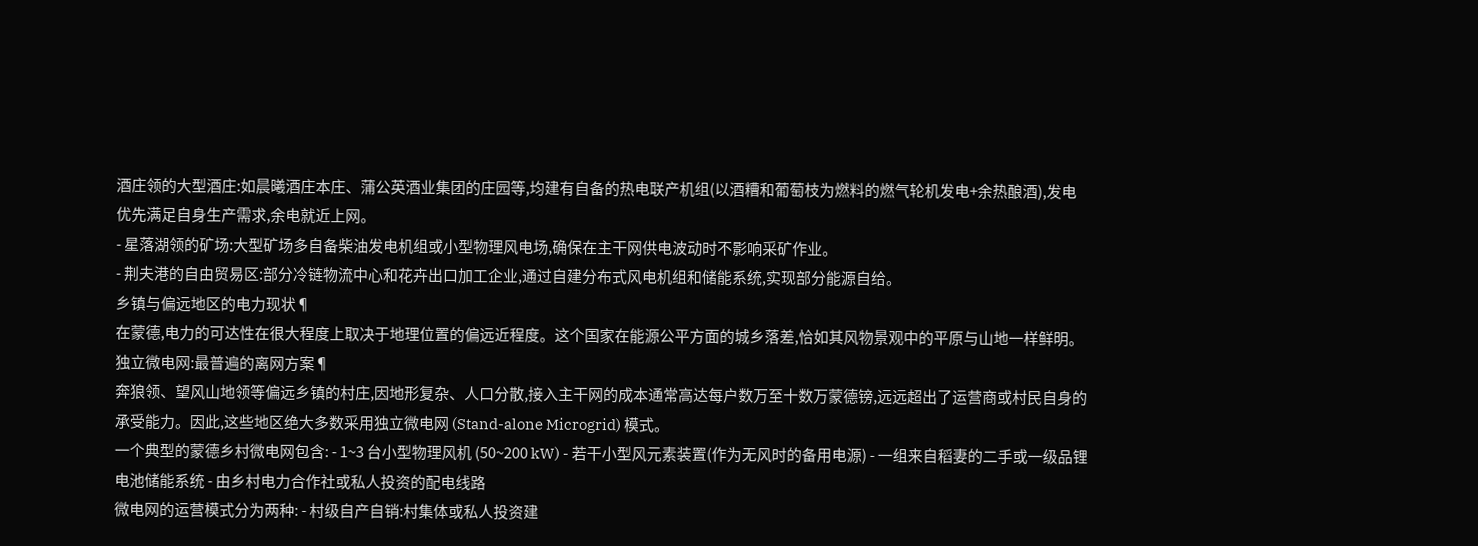酒庄领的大型酒庄:如晨曦酒庄本庄、蒲公英酒业集团的庄园等,均建有自备的热电联产机组(以酒糟和葡萄枝为燃料的燃气轮机发电+余热酿酒),发电优先满足自身生产需求,余电就近上网。
- 星落湖领的矿场:大型矿场多自备柴油发电机组或小型物理风电场,确保在主干网供电波动时不影响采矿作业。
- 荆夫港的自由贸易区:部分冷链物流中心和花卉出口加工企业,通过自建分布式风电机组和储能系统,实现部分能源自给。
乡镇与偏远地区的电力现状¶
在蒙德,电力的可达性在很大程度上取决于地理位置的偏远近程度。这个国家在能源公平方面的城乡落差,恰如其风物景观中的平原与山地一样鲜明。
独立微电网:最普遍的离网方案¶
奔狼领、望风山地领等偏远乡镇的村庄,因地形复杂、人口分散,接入主干网的成本通常高达每户数万至十数万蒙德镑,远远超出了运营商或村民自身的承受能力。因此,这些地区绝大多数采用独立微电网 (Stand-alone Microgrid) 模式。
一个典型的蒙德乡村微电网包含: - 1~3 台小型物理风机 (50~200 kW) - 若干小型风元素装置(作为无风时的备用电源) - 一组来自稻妻的二手或一级品锂电池储能系统 - 由乡村电力合作社或私人投资的配电线路
微电网的运营模式分为两种: - 村级自产自销:村集体或私人投资建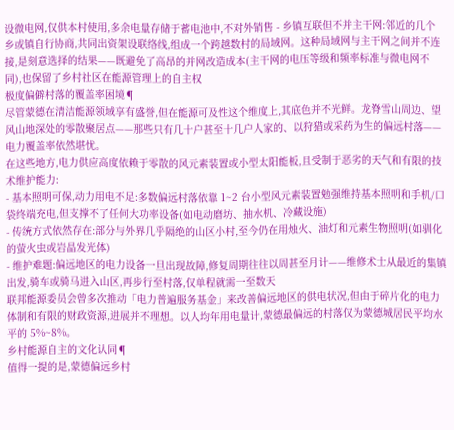设微电网,仅供本村使用,多余电量存储于蓄电池中,不对外销售 - 乡镇互联但不并主干网:邻近的几个乡或镇自行协商,共同出资架设联络线,组成一个跨越数村的局域网。这种局域网与主干网之间并不连接,是刻意选择的结果——既避免了高昂的并网改造成本(主干网的电压等级和频率标准与微电网不同),也保留了乡村社区在能源管理上的自主权
极度偏僻村落的覆盖率困境¶
尽管蒙德在清洁能源领域享有盛誉,但在能源可及性这个维度上,其底色并不光鲜。龙脊雪山周边、望风山地深处的零散聚居点——那些只有几十户甚至十几户人家的、以狩猎或采药为生的偏远村落——电力覆盖率依然堪忧。
在这些地方,电力供应高度依赖于零散的风元素装置或小型太阳能板,且受制于恶劣的天气和有限的技术维护能力:
- 基本照明可保,动力用电不足:多数偏远村落依靠 1~2 台小型风元素装置勉强维持基本照明和手机/口袋终端充电,但支撑不了任何大功率设备(如电动磨坊、抽水机、冷藏设施)
- 传统方式依然存在:部分与外界几乎隔绝的山区小村,至今仍在用烛火、油灯和元素生物照明(如驯化的萤火虫或岩晶发光体)
- 维护难题:偏远地区的电力设备一旦出现故障,修复周期往往以周甚至月计——维修术士从最近的集镇出发,骑车或骑马进入山区,再步行至村落,仅单程就需一至数天
联邦能源委员会曾多次推动「电力普遍服务基金」来改善偏远地区的供电状况,但由于碎片化的电力体制和有限的财政资源,进展并不理想。以人均年用电量计,蒙德最偏远的村落仅为蒙德城居民平均水平的 5%~8%。
乡村能源自主的文化认同¶
值得一提的是,蒙德偏远乡村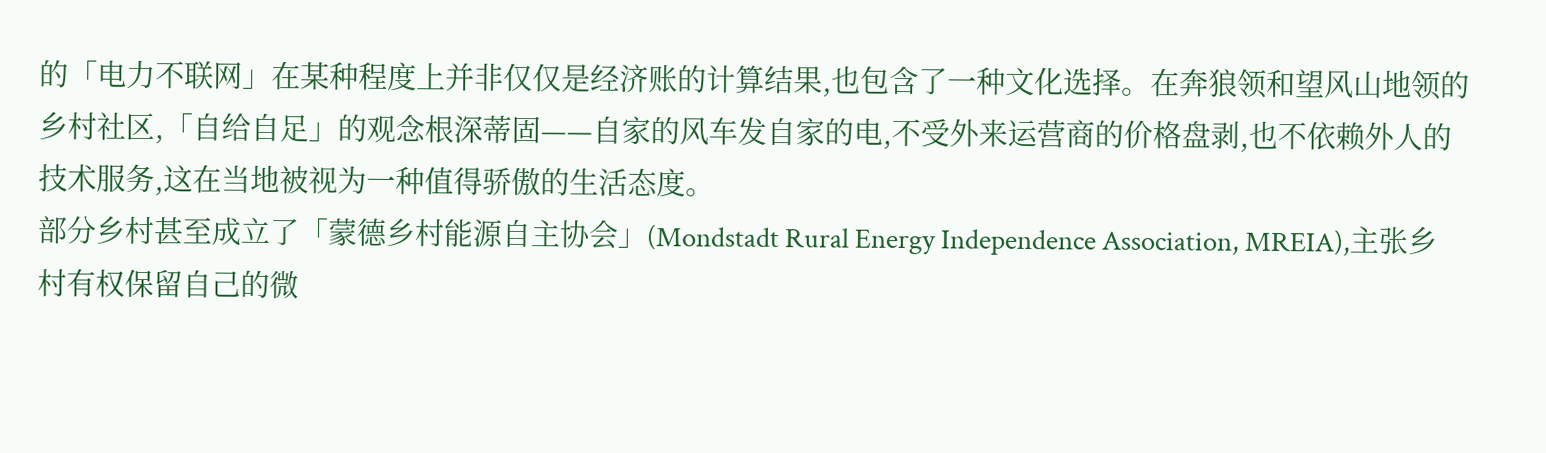的「电力不联网」在某种程度上并非仅仅是经济账的计算结果,也包含了一种文化选择。在奔狼领和望风山地领的乡村社区,「自给自足」的观念根深蒂固——自家的风车发自家的电,不受外来运营商的价格盘剥,也不依赖外人的技术服务,这在当地被视为一种值得骄傲的生活态度。
部分乡村甚至成立了「蒙德乡村能源自主协会」(Mondstadt Rural Energy Independence Association, MREIA),主张乡村有权保留自己的微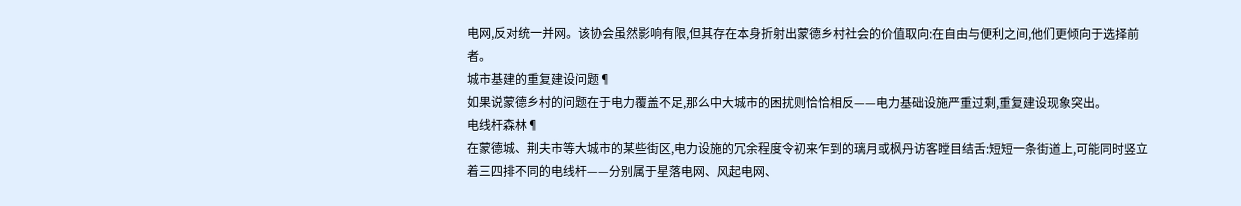电网,反对统一并网。该协会虽然影响有限,但其存在本身折射出蒙德乡村社会的价值取向:在自由与便利之间,他们更倾向于选择前者。
城市基建的重复建设问题¶
如果说蒙德乡村的问题在于电力覆盖不足,那么中大城市的困扰则恰恰相反——电力基础设施严重过剩,重复建设现象突出。
电线杆森林¶
在蒙德城、荆夫市等大城市的某些街区,电力设施的冗余程度令初来乍到的璃月或枫丹访客瞠目结舌:短短一条街道上,可能同时竖立着三四排不同的电线杆——分别属于星落电网、风起电网、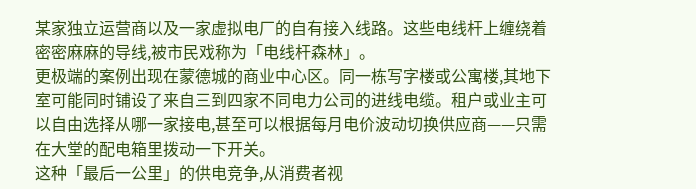某家独立运营商以及一家虚拟电厂的自有接入线路。这些电线杆上缠绕着密密麻麻的导线,被市民戏称为「电线杆森林」。
更极端的案例出现在蒙德城的商业中心区。同一栋写字楼或公寓楼,其地下室可能同时铺设了来自三到四家不同电力公司的进线电缆。租户或业主可以自由选择从哪一家接电,甚至可以根据每月电价波动切换供应商——只需在大堂的配电箱里拨动一下开关。
这种「最后一公里」的供电竞争,从消费者视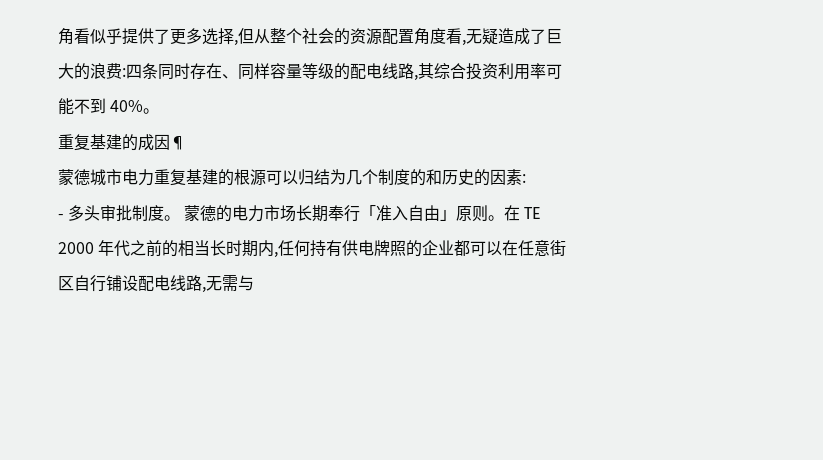角看似乎提供了更多选择,但从整个社会的资源配置角度看,无疑造成了巨大的浪费:四条同时存在、同样容量等级的配电线路,其综合投资利用率可能不到 40%。
重复基建的成因¶
蒙德城市电力重复基建的根源可以归结为几个制度的和历史的因素:
- 多头审批制度。 蒙德的电力市场长期奉行「准入自由」原则。在 TE 2000 年代之前的相当长时期内,任何持有供电牌照的企业都可以在任意街区自行铺设配电线路,无需与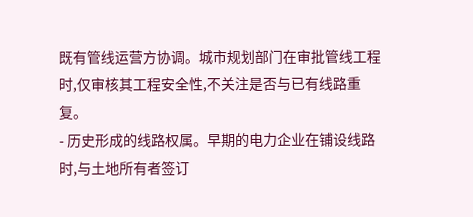既有管线运营方协调。城市规划部门在审批管线工程时,仅审核其工程安全性,不关注是否与已有线路重复。
- 历史形成的线路权属。早期的电力企业在铺设线路时,与土地所有者签订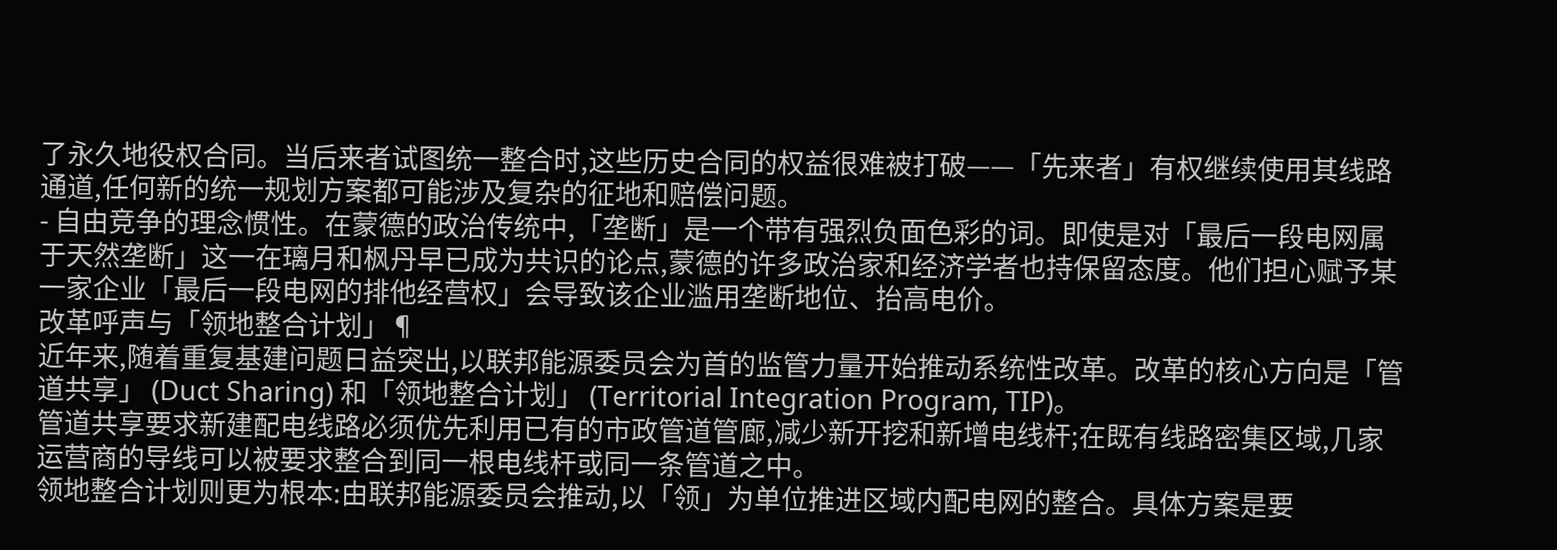了永久地役权合同。当后来者试图统一整合时,这些历史合同的权益很难被打破——「先来者」有权继续使用其线路通道,任何新的统一规划方案都可能涉及复杂的征地和赔偿问题。
- 自由竞争的理念惯性。在蒙德的政治传统中,「垄断」是一个带有强烈负面色彩的词。即使是对「最后一段电网属于天然垄断」这一在璃月和枫丹早已成为共识的论点,蒙德的许多政治家和经济学者也持保留态度。他们担心赋予某一家企业「最后一段电网的排他经营权」会导致该企业滥用垄断地位、抬高电价。
改革呼声与「领地整合计划」¶
近年来,随着重复基建问题日益突出,以联邦能源委员会为首的监管力量开始推动系统性改革。改革的核心方向是「管道共享」 (Duct Sharing) 和「领地整合计划」 (Territorial Integration Program, TIP)。
管道共享要求新建配电线路必须优先利用已有的市政管道管廊,减少新开挖和新增电线杆;在既有线路密集区域,几家运营商的导线可以被要求整合到同一根电线杆或同一条管道之中。
领地整合计划则更为根本:由联邦能源委员会推动,以「领」为单位推进区域内配电网的整合。具体方案是要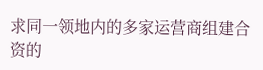求同一领地内的多家运营商组建合资的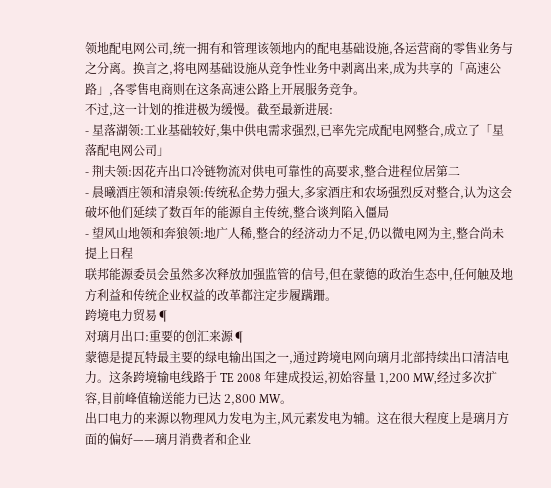领地配电网公司,统一拥有和管理该领地内的配电基础设施,各运营商的零售业务与之分离。换言之,将电网基础设施从竞争性业务中剥离出来,成为共享的「高速公路」,各零售电商则在这条高速公路上开展服务竞争。
不过,这一计划的推进极为缓慢。截至最新进展:
- 星落湖领:工业基础较好,集中供电需求强烈,已率先完成配电网整合,成立了「星落配电网公司」
- 荆夫领:因花卉出口冷链物流对供电可靠性的高要求,整合进程位居第二
- 晨曦酒庄领和清泉领:传统私企势力强大,多家酒庄和农场强烈反对整合,认为这会破坏他们延续了数百年的能源自主传统,整合谈判陷入僵局
- 望风山地领和奔狼领:地广人稀,整合的经济动力不足,仍以微电网为主,整合尚未提上日程
联邦能源委员会虽然多次释放加强监管的信号,但在蒙德的政治生态中,任何触及地方利益和传统企业权益的改革都注定步履蹒跚。
跨境电力贸易¶
对璃月出口:重要的创汇来源¶
蒙德是提瓦特最主要的绿电输出国之一,通过跨境电网向璃月北部持续出口清洁电力。这条跨境输电线路于 TE 2008 年建成投运,初始容量 1,200 MW,经过多次扩容,目前峰值输送能力已达 2,800 MW。
出口电力的来源以物理风力发电为主,风元素发电为辅。这在很大程度上是璃月方面的偏好——璃月消费者和企业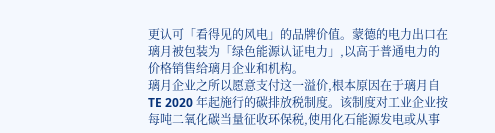更认可「看得见的风电」的品牌价值。蒙德的电力出口在璃月被包装为「绿色能源认证电力」,以高于普通电力的价格销售给璃月企业和机构。
璃月企业之所以愿意支付这一溢价,根本原因在于璃月自 TE 2020 年起施行的碳排放税制度。该制度对工业企业按每吨二氧化碳当量征收环保税,使用化石能源发电或从事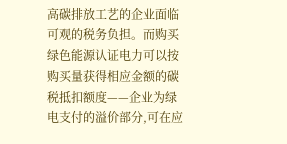高碳排放工艺的企业面临可观的税务负担。而购买绿色能源认证电力可以按购买量获得相应金额的碳税抵扣额度——企业为绿电支付的溢价部分,可在应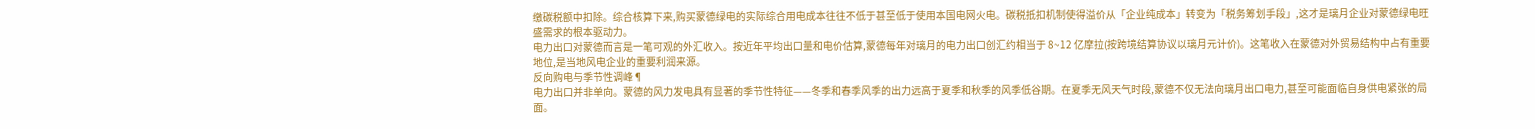缴碳税额中扣除。综合核算下来,购买蒙德绿电的实际综合用电成本往往不低于甚至低于使用本国电网火电。碳税抵扣机制使得溢价从「企业纯成本」转变为「税务筹划手段」,这才是璃月企业对蒙德绿电旺盛需求的根本驱动力。
电力出口对蒙德而言是一笔可观的外汇收入。按近年平均出口量和电价估算,蒙德每年对璃月的电力出口创汇约相当于 8~12 亿摩拉(按跨境结算协议以璃月元计价)。这笔收入在蒙德对外贸易结构中占有重要地位,是当地风电企业的重要利润来源。
反向购电与季节性调峰¶
电力出口并非单向。蒙德的风力发电具有显著的季节性特征——冬季和春季风季的出力远高于夏季和秋季的风季低谷期。在夏季无风天气时段,蒙德不仅无法向璃月出口电力,甚至可能面临自身供电紧张的局面。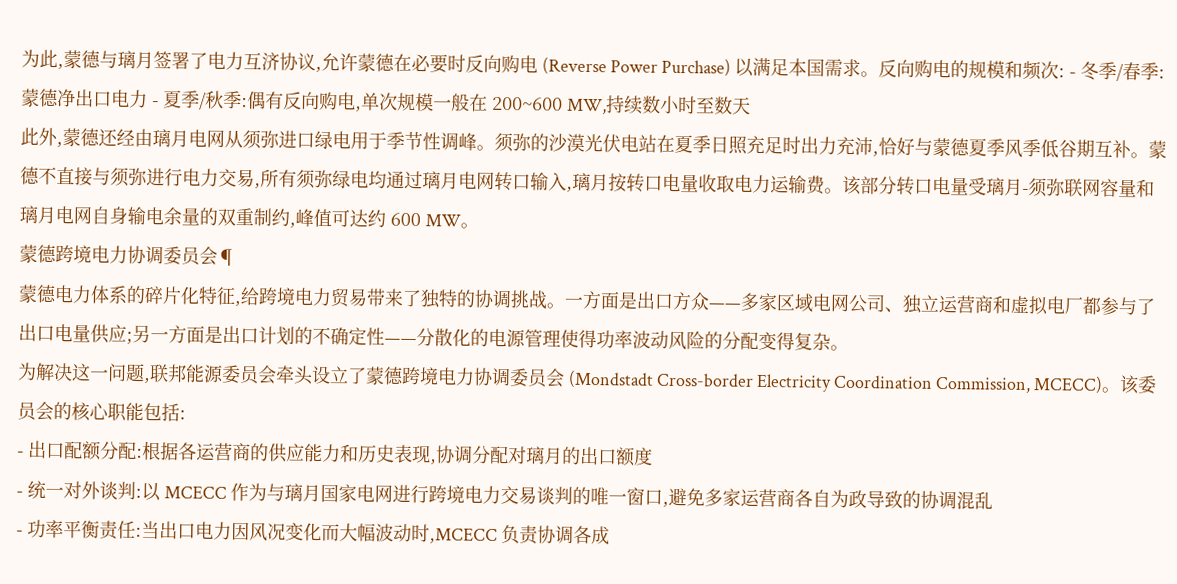为此,蒙德与璃月签署了电力互济协议,允许蒙德在必要时反向购电 (Reverse Power Purchase) 以满足本国需求。反向购电的规模和频次: - 冬季/春季:蒙德净出口电力 - 夏季/秋季:偶有反向购电,单次规模一般在 200~600 MW,持续数小时至数天
此外,蒙德还经由璃月电网从须弥进口绿电用于季节性调峰。须弥的沙漠光伏电站在夏季日照充足时出力充沛,恰好与蒙德夏季风季低谷期互补。蒙德不直接与须弥进行电力交易,所有须弥绿电均通过璃月电网转口输入,璃月按转口电量收取电力运输费。该部分转口电量受璃月-须弥联网容量和璃月电网自身输电余量的双重制约,峰值可达约 600 MW。
蒙德跨境电力协调委员会¶
蒙德电力体系的碎片化特征,给跨境电力贸易带来了独特的协调挑战。一方面是出口方众——多家区域电网公司、独立运营商和虚拟电厂都参与了出口电量供应;另一方面是出口计划的不确定性——分散化的电源管理使得功率波动风险的分配变得复杂。
为解决这一问题,联邦能源委员会牵头设立了蒙德跨境电力协调委员会 (Mondstadt Cross-border Electricity Coordination Commission, MCECC)。该委员会的核心职能包括:
- 出口配额分配:根据各运营商的供应能力和历史表现,协调分配对璃月的出口额度
- 统一对外谈判:以 MCECC 作为与璃月国家电网进行跨境电力交易谈判的唯一窗口,避免多家运营商各自为政导致的协调混乱
- 功率平衡责任:当出口电力因风况变化而大幅波动时,MCECC 负责协调各成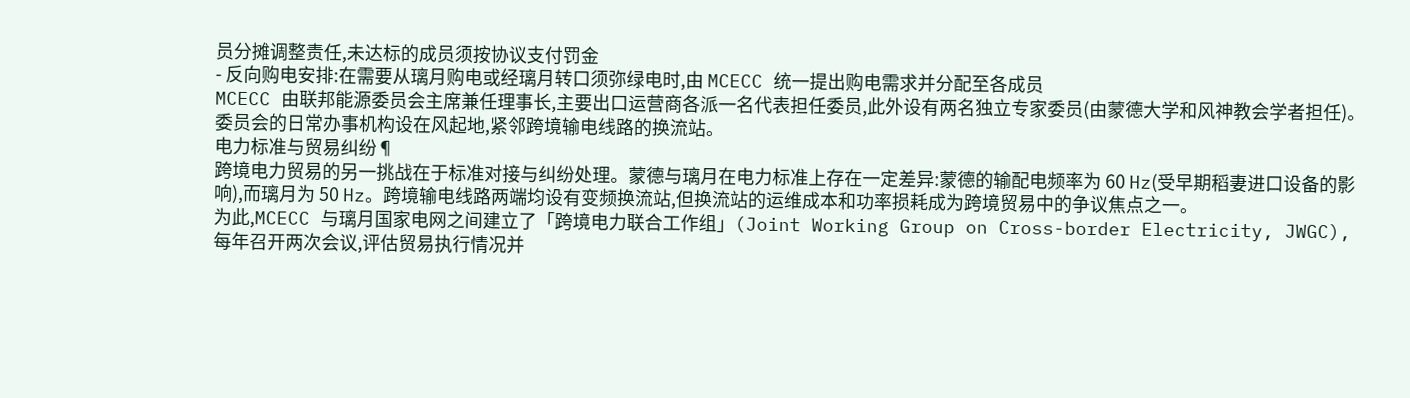员分摊调整责任,未达标的成员须按协议支付罚金
- 反向购电安排:在需要从璃月购电或经璃月转口须弥绿电时,由 MCECC 统一提出购电需求并分配至各成员
MCECC 由联邦能源委员会主席兼任理事长,主要出口运营商各派一名代表担任委员,此外设有两名独立专家委员(由蒙德大学和风神教会学者担任)。委员会的日常办事机构设在风起地,紧邻跨境输电线路的换流站。
电力标准与贸易纠纷¶
跨境电力贸易的另一挑战在于标准对接与纠纷处理。蒙德与璃月在电力标准上存在一定差异:蒙德的输配电频率为 60 Hz(受早期稻妻进口设备的影响),而璃月为 50 Hz。跨境输电线路两端均设有变频换流站,但换流站的运维成本和功率损耗成为跨境贸易中的争议焦点之一。
为此,MCECC 与璃月国家电网之间建立了「跨境电力联合工作组」(Joint Working Group on Cross-border Electricity, JWGC),每年召开两次会议,评估贸易执行情况并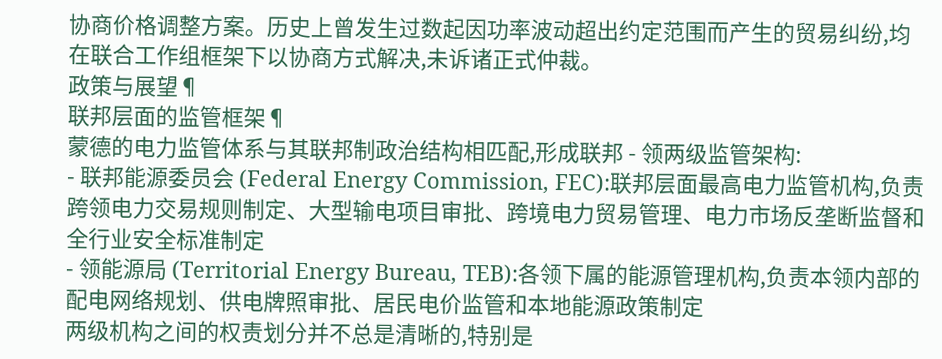协商价格调整方案。历史上曾发生过数起因功率波动超出约定范围而产生的贸易纠纷,均在联合工作组框架下以协商方式解决,未诉诸正式仲裁。
政策与展望¶
联邦层面的监管框架¶
蒙德的电力监管体系与其联邦制政治结构相匹配,形成联邦 - 领两级监管架构:
- 联邦能源委员会 (Federal Energy Commission, FEC):联邦层面最高电力监管机构,负责跨领电力交易规则制定、大型输电项目审批、跨境电力贸易管理、电力市场反垄断监督和全行业安全标准制定
- 领能源局 (Territorial Energy Bureau, TEB):各领下属的能源管理机构,负责本领内部的配电网络规划、供电牌照审批、居民电价监管和本地能源政策制定
两级机构之间的权责划分并不总是清晰的,特别是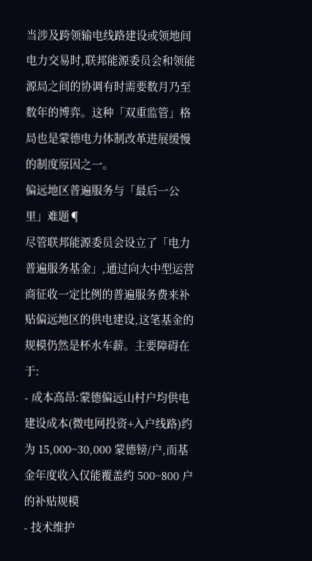当涉及跨领输电线路建设或领地间电力交易时,联邦能源委员会和领能源局之间的协调有时需要数月乃至数年的博弈。这种「双重监管」格局也是蒙德电力体制改革进展缓慢的制度原因之一。
偏远地区普遍服务与「最后一公里」难题¶
尽管联邦能源委员会设立了「电力普遍服务基金」,通过向大中型运营商征收一定比例的普遍服务费来补贴偏远地区的供电建设,这笔基金的规模仍然是杯水车薪。主要障碍在于:
- 成本高昂:蒙德偏远山村户均供电建设成本(微电网投资+入户线路)约为 15,000~30,000 蒙德镑/户,而基金年度收入仅能覆盖约 500~800 户的补贴规模
- 技术维护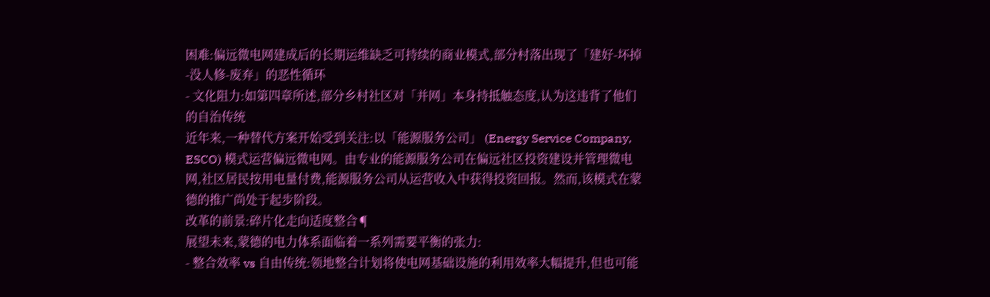困难:偏远微电网建成后的长期运维缺乏可持续的商业模式,部分村落出现了「建好-坏掉-没人修-废弃」的恶性循环
- 文化阻力:如第四章所述,部分乡村社区对「并网」本身持抵触态度,认为这违背了他们的自治传统
近年来,一种替代方案开始受到关注:以「能源服务公司」 (Energy Service Company, ESCO) 模式运营偏远微电网。由专业的能源服务公司在偏远社区投资建设并管理微电网,社区居民按用电量付费,能源服务公司从运营收入中获得投资回报。然而,该模式在蒙德的推广尚处于起步阶段。
改革的前景:碎片化走向适度整合¶
展望未来,蒙德的电力体系面临着一系列需要平衡的张力:
- 整合效率 vs 自由传统:领地整合计划将使电网基础设施的利用效率大幅提升,但也可能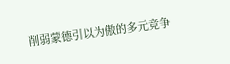削弱蒙德引以为傲的多元竞争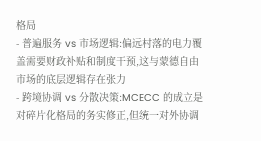格局
- 普遍服务 vs 市场逻辑:偏远村落的电力覆盖需要财政补贴和制度干预,这与蒙德自由市场的底层逻辑存在张力
- 跨境协调 vs 分散决策:MCECC 的成立是对碎片化格局的务实修正,但统一对外协调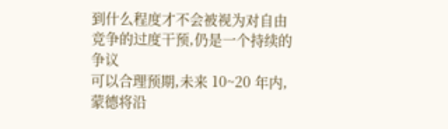到什么程度才不会被视为对自由竞争的过度干预,仍是一个持续的争议
可以合理预期,未来 10~20 年内,蒙德将沿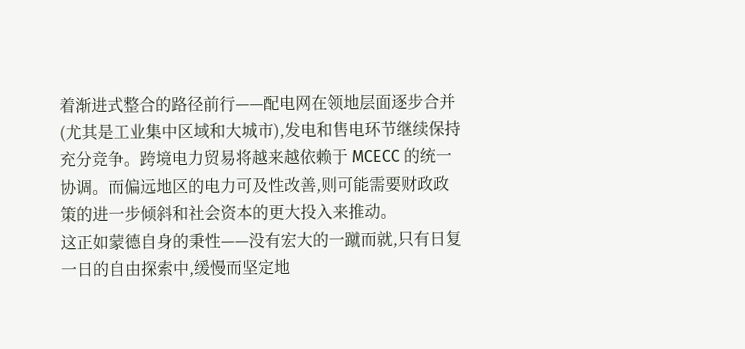着渐进式整合的路径前行——配电网在领地层面逐步合并(尤其是工业集中区域和大城市),发电和售电环节继续保持充分竞争。跨境电力贸易将越来越依赖于 MCECC 的统一协调。而偏远地区的电力可及性改善,则可能需要财政政策的进一步倾斜和社会资本的更大投入来推动。
这正如蒙德自身的秉性——没有宏大的一蹴而就,只有日复一日的自由探索中,缓慢而坚定地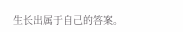生长出属于自己的答案。